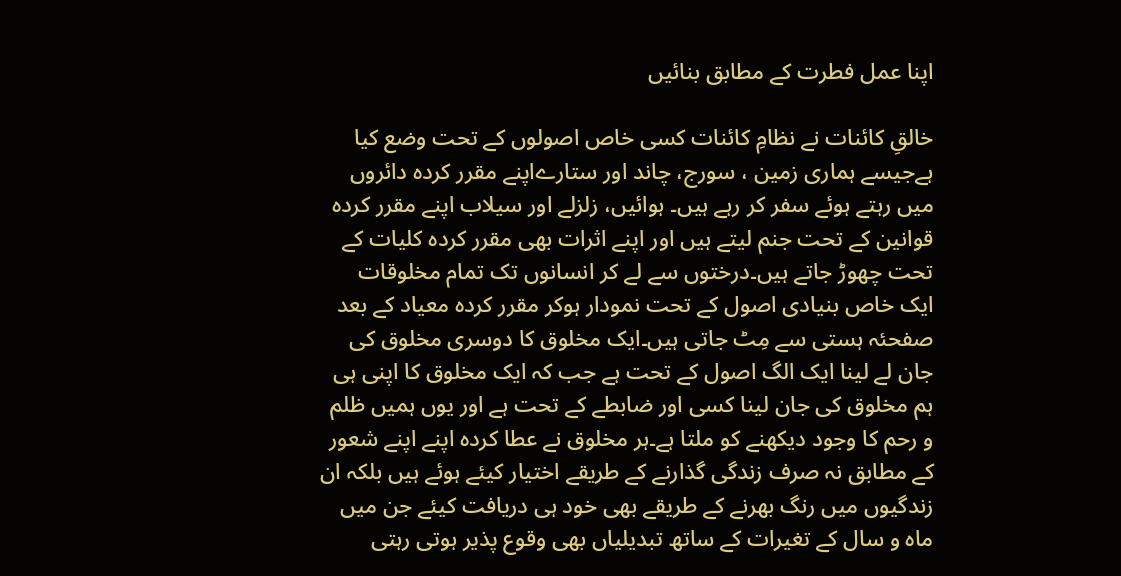اپنا عمل فطرت کے مطابق بنائیں

خالقِ کائنات نے نظامِ کائنات کسی خاص اصولوں کے تحت وضع کیا ہےجیسے ہماری زمین ، سورج، چاند اور ستارےاپنے مقرر کردہ دائروں میں رہتے ہوئے سفر کر رہے ہیں۔ ہوائیں، زلزلے اور سیلاب اپنے مقرر کردہ قوانین کے تحت جنم لیتے ہیں اور اپنے اثرات بھی مقرر کردہ کلیات کے تحت چھوڑ جاتے ہیں۔درختوں سے لے کر انسانوں تک تمام مخلوقات ایک خاص بنیادی اصول کے تحت نمودار ہوکر مقرر کردہ معیاد کے بعد صفحئہ ہستی سے مِٹ جاتی ہیں۔ایک مخلوق کا دوسری مخلوق کی جان لے لینا ایک الگ اصول کے تحت ہے جب کہ ایک مخلوق کا اپنی ہی ہم مخلوق کی جان لینا کسی اور ضابطے کے تحت ہے اور یوں ہمیں ظلم و رحم کا وجود دیکھنے کو ملتا ہے۔ہر مخلوق نے عطا کردہ اپنے اپنے شعور کے مطابق نہ صرف زندگی گذارنے کے طریقے اختیار کیئے ہوئے ہیں بلکہ ان زندگیوں میں رنگ بھرنے کے طریقے بھی خود ہی دریافت کیئے جن میں ماہ و سال کے تغیرات کے ساتھ تبدیلیاں بھی وقوع پذیر ہوتی رہتی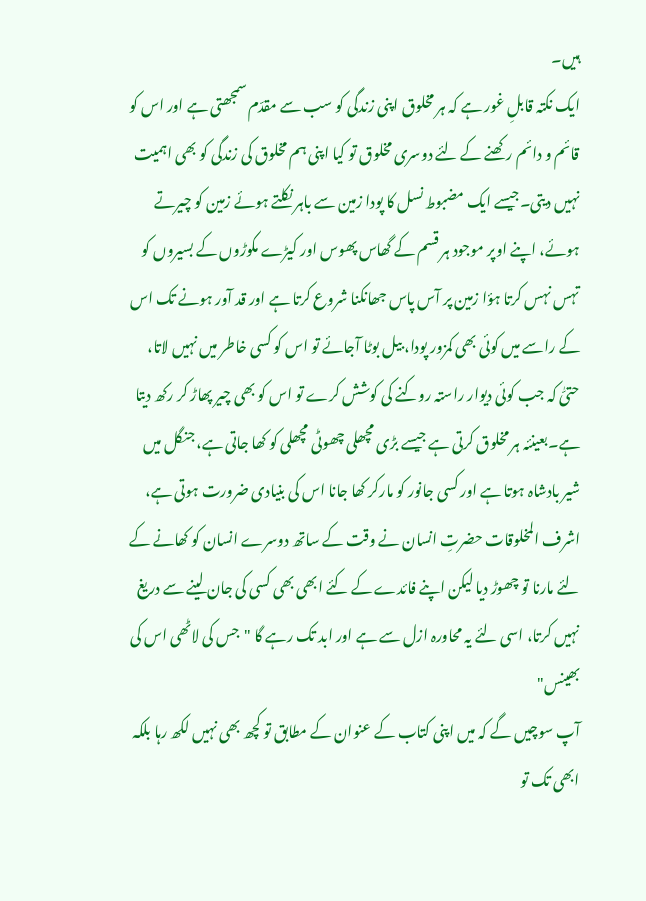ہیں۔
ایک نکتہ قابلِ غور ہے کہ ہر مخلوق اپنی زندگی کو سب سے مقدّم سمجھتی ہے اور اس کو قائم و دائم رکھنے کے لئے دوسری مخلوق تو کیا اپنی ہم مخلوق کی زندگی کو بھی اہمیت نہیں دیتی۔جیسے ایک مضبوط نسل کا پودا زمین سے باہر نکلتے ہوئے زمین کو چیرتے ہوئے، اپنے اوپر موجود ہر قسم کے گھاس پھوس اور کیڑے مکوڑوں کے بسیروں کو تہس نہس کرتا ہؤا زمین پر آس پاس جھانکنا شروع کرتا ہے اور قد آور ہونے تک اس کے راسے میں کوئی بھی کمزور پودا، بیل بوٹا آجائے تو اس کو کسی خاطر میں نہیں لاتا، حتیّٰ کہ جب کوئی دیوار راستہ روکنے کی کوشش کرے تو اس کو بھی چیر پھاڑ کر رکھ دیتا ہے۔بعینئہ ہر مخلوق کرتی ہے جیسے بڑی مچھلی چھوٹی مچھلی کو کھا جاتی ہے، جنگل میں شیر بادشاہ ہوتا ہے اور کسی جانور کو مارکر کھا جانا اس کی بنیادی ضرورت ہوتی ہے، اشرف المخلوقات حضرتِ انسان نے وقت کے ساتھ دوسرے انسان کو کھانے کے لئے مارنا تو چھوڑ دیا لیکن اپنے فائدے کے کئے ابھی بھی کسی کی جان لینے سے دریغ نہیں کرتا، اسی لئے یہ محاورہ ازل سے ہے اور ابد تک رہے گا "جس کی لاٹھی اس کی بھینس"
آپ سوچیں گے کہ میں اپنی کتاب کے عنوان کے مطابق تو کچھ بھی نہیں لکھ رہا بلکہ ابھی تک تو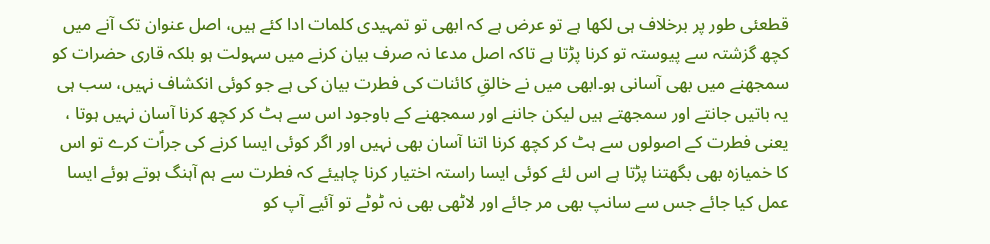قطعئی طور پر برخلاف ہی لکھا ہے تو عرض ہے کہ ابھی تو تمہیدی کلمات ادا کئے ہیں، اصل عنوان تک آنے میں کچھ گزشتہ سے پیوستہ تو کرنا پڑتا ہے تاکہ اصل مدعا نہ صرف بیان کرنے میں سہولت ہو بلکہ قاری حضرات کو سمجھنے میں بھی آسانی ہو۔ابھی میں نے خالقِ کائنات کی فطرت بیان کی ہے جو کوئی انکشاف نہیں، سب ہی یہ باتیں جانتے اور سمجھتے ہیں لیکن جاننے اور سمجھنے کے باوجود اس سے ہٹ کر کچھ کرنا آسان نہیں ہوتا ، یعنی فطرت کے اصولوں سے ہٹ کر کچھ کرنا اتنا آسان بھی نہیں اور اگر کوئی ایسا کرنے کی جراؑت کرے تو اس کا خمیازہ بھی بگھتنا پڑتا ہے اس لئے کوئی ایسا راستہ اختیار کرنا چاہیئے کہ فطرت سے ہم آہنگ ہوتے ہوئے ایسا عمل کیا جائے جس سے سانپ بھی مر جائے اور لاٹھی بھی نہ ٹوٹے تو آئیے آپ کو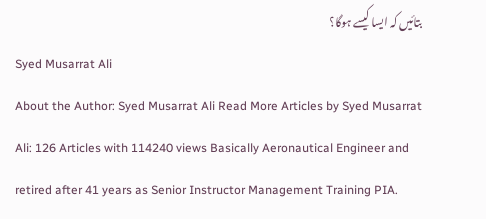بتائیں کہ ایسا کیسے ہوگا؟
Syed Musarrat Ali
About the Author: Syed Musarrat Ali Read More Articles by Syed Musarrat Ali: 126 Articles with 114240 views Basically Aeronautical Engineer and retired after 41 years as Senior Instructor Management Training PIA.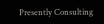Presently Consulting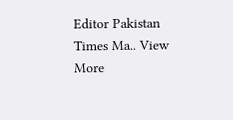Editor Pakistan Times Ma.. View More